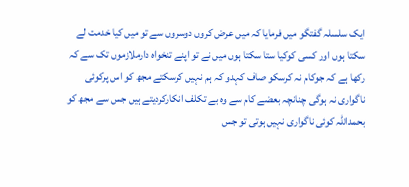ایک سلسلہ گفتگو میں فرمایا کہ میں عرض کروں دوسروں سے تو میں کیا خدمت لے سکتا ہوں اور کسی کوکیا ستا سکتا ہوں میں نے تو اپنے تنخواہ دارملازموں تک سے کہ رکھا ہے کہ جوکام نہ کرسکو صاف کہدو کہ ہم نہیں کرسکتے مجھ کو اس پرکوئی ناگواری نہ ہوگی چنانچہ بعضے کام سے وہ بے تکلف انکارکردیتے ہیں جس سے مجھ کو بحمداللہ کوئی ناگواری نہیں ہوتی تو جس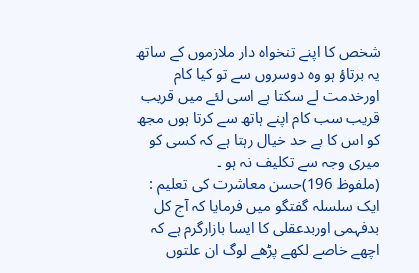شخص کا اپنے تنخواہ دار ملازموں کے ساتھ یہ برتاؤ ہو وہ دوسروں سے تو کیا کام اورخدمت لے سکتا ہے اسی لئے میں قریب قریب سب کام اپنے ہاتھ سے کرتا ہوں مجھ کو اس کا بے حد خیال رہتا ہے کہ کسی کو میری وجہ سے تکلیف نہ ہو ۔
(ملفوظ 196)حسن معاشرت کی تعلیم :
ایک سلسلہ گفتگو میں فرمایا کہ آج کل بدفہمی اوربدعقلی کا ایسا بازارگرم ہے کہ اچھے خاصے لکھے پڑھے لوگ ان علتوں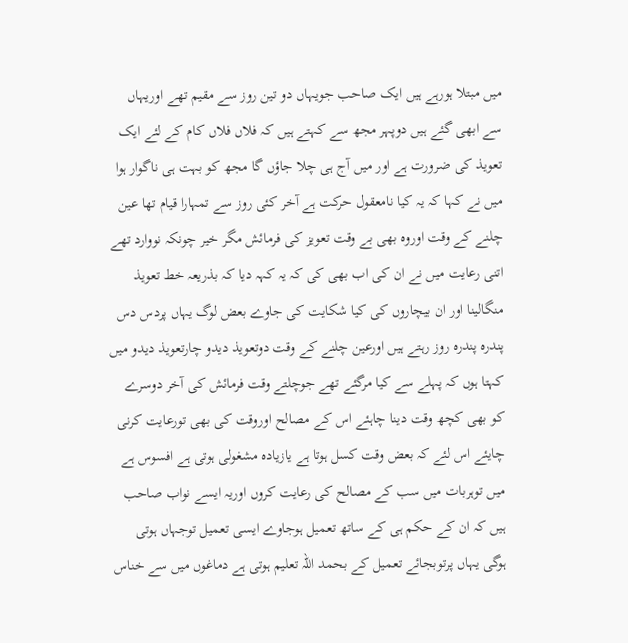میں مبتلا ہورہے ہیں ایک صاحب جویہاں دو تین روز سے مقیم تھے اوریہاں سے ابھی گئے ہیں دوپہر مجھ سے کہتے ہیں کہ فلاں فلاں کام کے لئے ایک تعویذ کی ضرورت ہے اور میں آج ہی چلا جاؤں گا مجھ کو بہت ہی ناگوار ہوا میں نے کہا کہ یہ کیا نامعقول حرکت ہے آخر کئی روز سے تمہارا قیام تھا عین چلنے کے وقت اوروہ بھی بے وقت تعویز کی فرمائش مگر خیر چونکہ نووارد تھے اتنی رعایت میں نے ان کی اب بھی کی کہ یہ کہہ دیا کہ بذریعہ خط تعویذ منگالینا اور ان بیچاروں کی کیا شکایت کی جاوے بعض لوگ یہاں پردس دس پندرہ پندرہ روز رہتے ہیں اورعین چلنے کے وقت دوتعویذ دیدو چارتعویذ دیدو میں کہتا ہوں کہ پہلے سے کیا مرگئے تھے جوچلتے وقت فرمائش کی آخر دوسرے کو بھی کچھ وقت دینا چاہئے اس کے مصالح اوروقت کی بھی تورعایت کرنی چایئے اس لئے کہ بعض وقت کسل ہوتا ہے یازیادہ مشغولی ہوتی ہے افسوس ہے میں توہربات میں سب کے مصالح کی رعایت کروں اوریہ ایسے نواب صاحب ہیں کہ ان کے حکم ہی کے ساتھ تعمیل ہوجاوے ایسی تعمیل توجہاں ہوتی ہوگی یہاں پرتوبجائے تعمیل کے بحمد اللہ تعلیم ہوتی ہے دماغوں میں سے خناس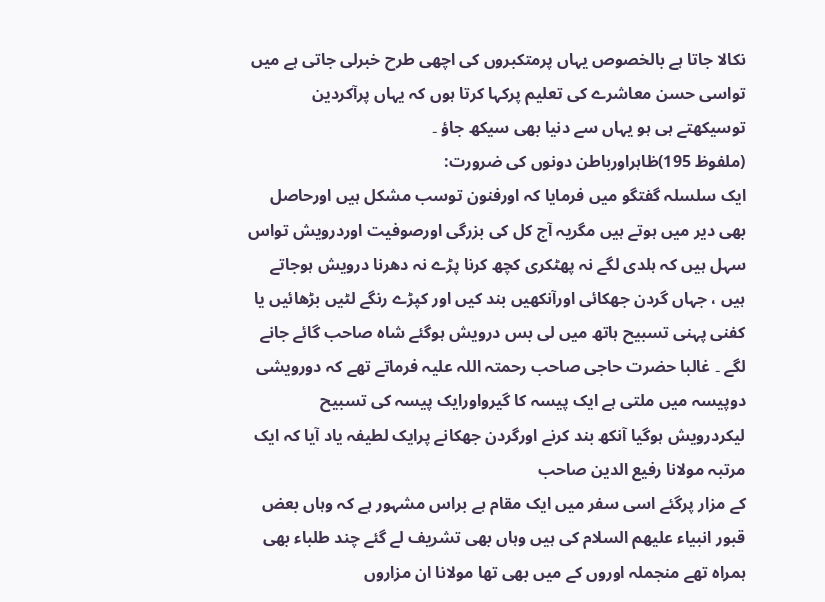نکالا جاتا ہے بالخصوص یہاں پرمتکبروں کی اچھی طرح خبرلی جاتی ہے میں تواسی حسن معاشرے کی تعلیم پرکہا کرتا ہوں کہ یہاں پرآکردین توسیکھتے ہی ہو یہاں سے دنیا بھی سیکھ جاؤ ۔
(ملفوظ 195)ظاہراورباطن دونوں کی ضرورت:
ایک سلسلہ گفتگو میں فرمایا کہ اورفنون توسب مشکل ہیں اورحاصل بھی دیر میں ہوتے ہیں مگریہ آج کل کی بزرگی اورصوفیت اوردرویش تواس سہل ہیں کہ ہلدی لگے نہ پھٹکری کچھ کرنا پڑے نہ دھرنا درویش ہوجاتے ہیں ، جہاں گردن جھکائی اورآنکھیں بند کیں اور کپڑے رنگے لٹیں بڑھائیں یا کفنی پہنی تسبیح ہاتھ میں لی بس درویش ہوگئے شاہ صاحب گائے جانے لگے ۔ غالبا حضرت حاجی صاحب رحمتہ اللہ علیہ فرماتے تھے کہ دورویشی دوپیسہ میں ملتی ہے ایک پیسہ کا گیرواورایک پیسہ کی تسبیح لیکردرویش ہوگیا آنکھ بند کرنے اورگردن جھکانے پرایک لطیفہ یاد آیا کہ ایک مرتبہ مولانا رفیع الدین صاحب
کے مزار پرگئے اسی سفر میں ایک مقام ہے براس مشہور ہے کہ وہاں بعض قبور انبیاء علیھم السلام کی ہیں وہاں بھی تشریف لے گئے چند طلباء بھی ہمراہ تھے منجملہ اوروں کے میں بھی تھا مولانا ان مزاروں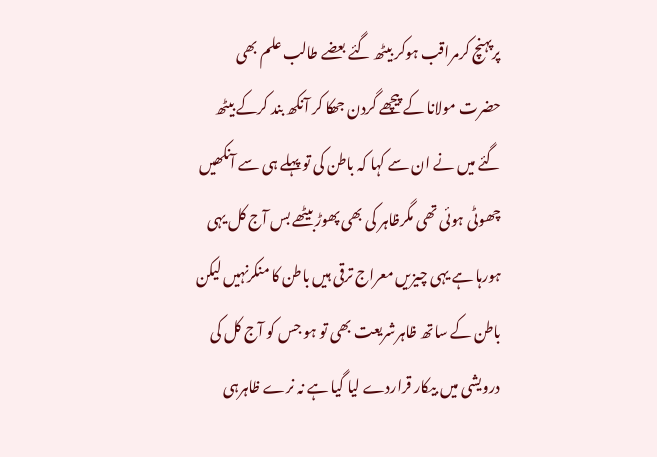پرپہنچ کرمراقب ہوکر بیٹھ گئے بعضے طالب علم بھی حضرت مولانا کے پیچھے گردن جھکا کر آنکھ بند کرکے بیٹھ گئے میں نے ان سے کہا کہ باطن کی تو پہلے ہی سے آنکھیں چھوٹی ہوئی تھی مگرظاہر کی بھی پھوڑبیٹھے بس آج کل یہی ہورہا ہے یہی چیزیں معراج ترقی ہیں باطن کا منکرنہیں لیکن باطن کے ساتھ ظاہرشریعت بھی تو ہو جس کو آج کل کی درویشی میں بیکار قراردے لیا گیا ہے نہ نرے ظاہرہی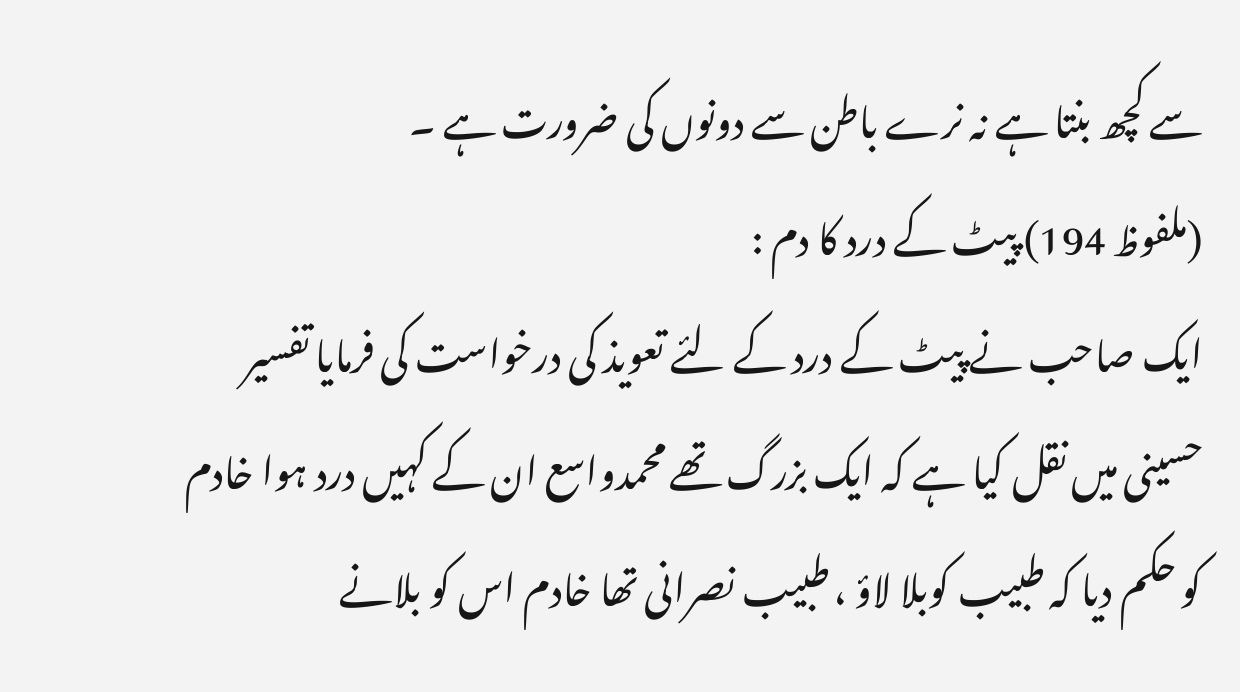سے کچھ بنتا ہے نہ نرے باطن سے دونوں کی ضرورت ہے ۔
(ملفوظ 194) پیٹ کے درد کا دم :
ایک صاحب نے پیٹ کے درد کے لئے تعویذ کی درخواست کی فرمایا تفسیر حسینی میں نقل کیا ہے کہ ایک بزرگ تھے محمدواسع ان کے کہیں درد ہوا خادم کو حکم دیا کہ طبیب کوبلا لاؤ ، طبیب نصرانی تھا خادم اس کو بلانے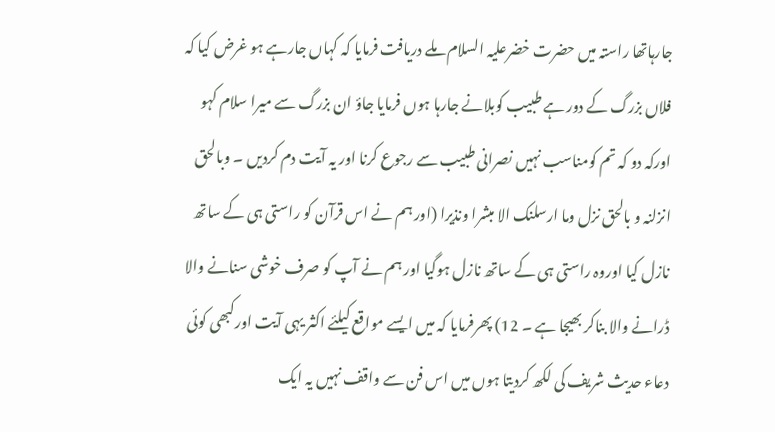جارہاتھا راستہ میں حضرت خضرعلیہ السلام ملے دریافت فرمایا کہ کہاں جارہے ہو غرض کیا کہ فلاں بزرگ کے دور ہے طبیب کوبلانے جارہا ہوں فرمایا جاؤ ان بزرگ سے میرا سلام کہو اورکہ دو کہ تم کومناسب نہیں نصرانی طبیب سے رجوع کرنا اور یہ آیت دم کردیں ۔ وبالحق انزلنہ و بالحق نزل وما ارسلنک الا مبشرا ونذیرا (اور ہم نے اس قرآن کو راستی ہی کے ساتھ نازل کیا اوروہ راستی ہی کے ساتھ نازل ہوگیا اور ہم نے آپ کو صرف خوشی سنانے والا ڈرانے والا بناکر بھیجا ہے ۔ 12) پھرفرمایا کہ میں ایسے مواقع کیلئے اکثر یہی آیت اورکبھی کوئی دعاء حدیث شریف کی لکھ کردیتا ہوں میں اس فن سے واقف نہیں یہ ایک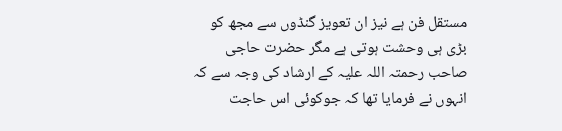مستقل فن ہے نیز ان تعویز گنڈوں سے مجھ کو بڑی ہی وحشت ہوتی ہے مگر حضرت حاجی صاحب رحمتہ اللہ علیہ کے ارشاد کی وجہ سے کہ انہوں نے فرمایا تھا کہ جوکوئی اس حاجت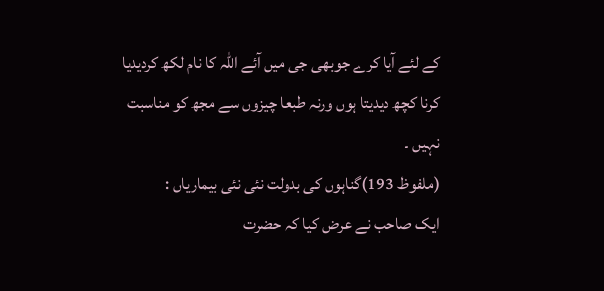کے لئے آیا کرے جوبھی جی میں آئے اللہ کا نام لکھ کردیدیا کرنا کچھ دیدیتا ہوں ورنہ طبعا چیزوں سے مجھ کو مناسبت نہیں ۔
(ملفوظ 193)گناہوں کی بدولت نئی نئی بیماریاں :
ایک صاحب نے عرض کیا کہ حضرت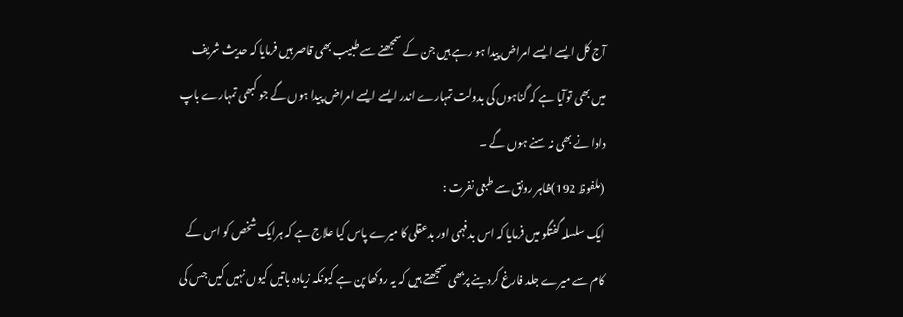آج کل ایسے ایسے امراض پیدا ہو رہے ہیں جن کے سمجھنے سے طبیب بھی قاصر ہیں فرمایا کہ حدیث شریف میں بھی توآیا ہے کہ گناہوں کی بدولت تمہارے اندر ایسے ایسے امراض پیدا ہوں گے جو کبھی تمہارے باپ دادا نے بھی نہ سنے ہوں گے ۔
(ملفوظ 192)ظاہر رونق سے طبعی نفرت :
ایک سلسلہ گفتگو میں فرمایا کہ اس بدفہمی اور بدعقلی کا میرے پاس کیا علاج ہے کہ ہرایک شخص کو اس کے کام سے میرے جلد فارغ کردینے پربھی سمجھتے ہیں کہ یہ روکھا پن ہے کیونکہ زیادہ باتیں کیوں نہیں کیں جس کی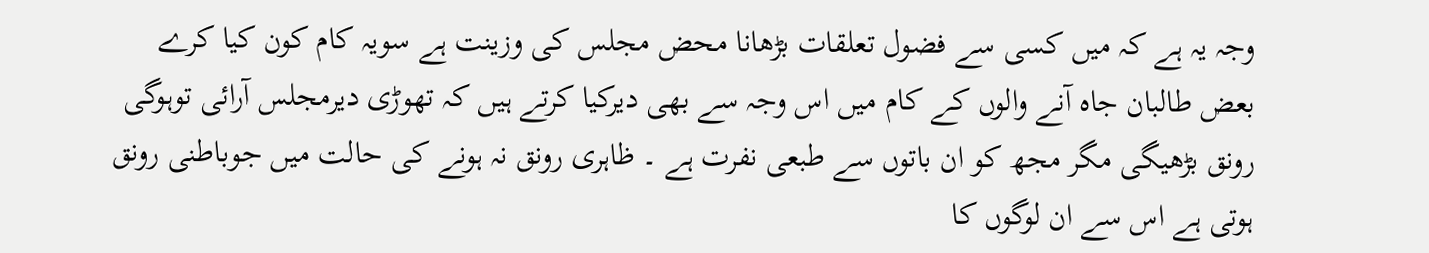وجہ یہ ہے کہ میں کسی سے فضول تعلقات بڑھانا محض مجلس کی وزینت ہے سویہ کام کون کیا کرے بعض طالبان جاہ آنے والوں کے کام میں اس وجہ سے بھی دیرکیا کرتے ہیں کہ تھوڑی دیرمجلس آرائی توہوگی رونق بڑھیگی مگر مجھ کو ان باتوں سے طبعی نفرت ہے ۔ ظاہری رونق نہ ہونے کی حالت میں جوباطنی رونق ہوتی ہے اس سے ان لوگوں کا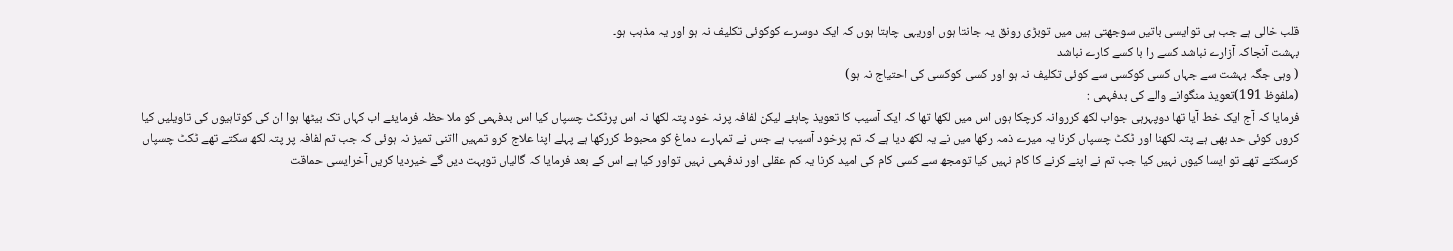قلب خالی ہے جب ہی توایسی باتیں سوجھتی ہیں میں توبڑی رونق یہ جانتا ہوں اوریہی چاہتا ہوں کہ ایک دوسرے کوکوئی تکلیف نہ ہو اور یہ مذہب ہو۔
بہشت آنجاکہ آزارے نباشد کسے را با کسے کارے نباشد
( وہی جگہ بہشت سے جہاں کسی کوکسی سے کوئی تکلیف نہ ہو اور کسی کوکسی کی احتیاج نہ ہو)
(ملفوظ 191)تعویذ منگوانے والے کی بدفہمی :
فرمایا کہ آج ایک خط آیا تھا دوپہرہی جواب لکھ کرروانہ کرچکا ہوں اس میں لکھا تھا کہ ایک آسیب کا تعویذ چاہئے لیکن لفافہ پرنہ خود پتہ لکھا نہ اس پرٹکٹ چسپاں کیا اس بدفہمی کو ملا حظہ فرمایئے اب کہاں تک بیٹھا ہوا ان کی کوتاہیوں کی تاویلیں کیا کروں کوئی حد بھی ہے پتہ لکھنا اور ٹکٹ چسپاں کرنا یہ میرے ذمہ رکھا میں نے یہ لکھ دیا ہے کہ تم پرخود آسیب ہے جس نے تمہارے دماغ کو محبوط کررکھا ہے پہلے اپنا علاج کرو تمہیں ااتنی تمیز نہ ہوئی کہ جب تم لفافہ پر پتہ لکھ سکتے تھے ٹکٹ چسپاں کرسکتے تھے تو ایسا کیوں نہیں کیا جب تم نے اپنے کرنے کا کام نہیں کیا تومجھ سے کسی کام کی امید کرنا یہ کم عقلی اور ندفہمی نہیں تواور کیا ہے اس کے بعد فرمایا کہ گالیاں توبہت دیں گے خیردیا کریں آخرایسی حماقت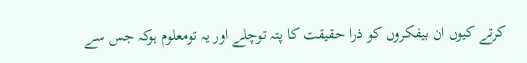کرتے کیوں ان بیفکروں کو ذرا حقیقت کا پتہ توچلے اور یہ تومعلوم ہوکہ جس سے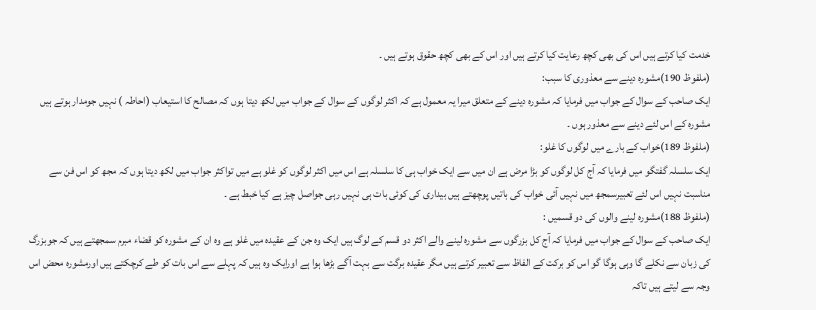خدمت کیا کرتے ہیں اس کی بھی کچھ رعایت کیا کرتے ہیں اور اس کے بھی کچھ حقوق ہوتے ہیں ۔
(ملفوظ 190)مشورہ دینے سے معذوری کا سبب:
ایک صاحب کے سوال کے جواب میں فرمایا کہ مشورہ دینے کے متعلق میرا یہ معمول ہے کہ اکثر لوگوں کے سوال کے جواب میں لکھ دیتا ہوں کہ مصالح کا استیعاب (احاطہ ) نہیں جومدار ہوتے ہیں مشورہ کے اس لئے دینے سے معذور ہوں ۔
(ملفوظ 189)خواب کے بارے میں لوگوں کا غلو:
ایک سلسلہ گفتگو میں فرمایا کہ آج کل لوگوں کو بڑا مرض ہے ان میں سے ایک خواب ہی کا سلسلہ ہے اس میں اکثر لوگوں کو غلو ہے میں تواکثر جواب میں لکھ دیتا ہوں کہ مجھ کو اس فن سے مناسبت نہیں اس لئے تعبیرسمجھ میں نہیں آئی خواب کی باتیں پوچھتے ہیں بیداری کی کوئی بات ہی نہیں رہی جواصل چیز ہے کیا خبط ہے ۔
(ملفوظ 188)مشورہ لینے والوں کی دو قسمیں :
ایک صاحب کے سوال کے جواب میں فرمایا کہ آج کل بزرگوں سے مشورہ لینے والے اکثر دو قسم کے لوگ ہیں ایک وہ جن کے عقیدہ میں غلو ہے وہ ان کے مشورہ کو قضاء مبرم سمجھتے ہیں کہ جوبزرگ کی زبان سے نکلے گا وہی ہوگا گو اس کو برکت کے الفاظ سے تعبیر کرتے ہیں مگر عقیدہ برگت سے بہت آگے بڑھا ہوا ہے اورایک وہ ہیں کہ پہلے سے اس بات کو طے کرچکتے ہیں اورمشورہ محض اس وجہ سے لیتے ہیں تاکہ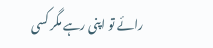رائے تو اپنی رہے مگر کسی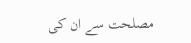مصلحت سے ان کی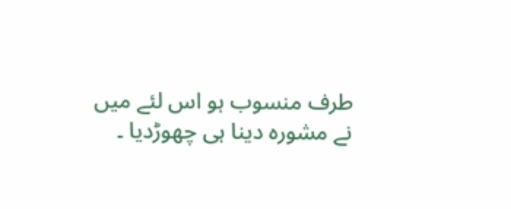طرف منسوب ہو اس لئے میں نے مشورہ دینا ہی چھوڑدیا ۔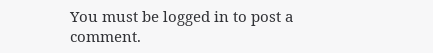You must be logged in to post a comment.